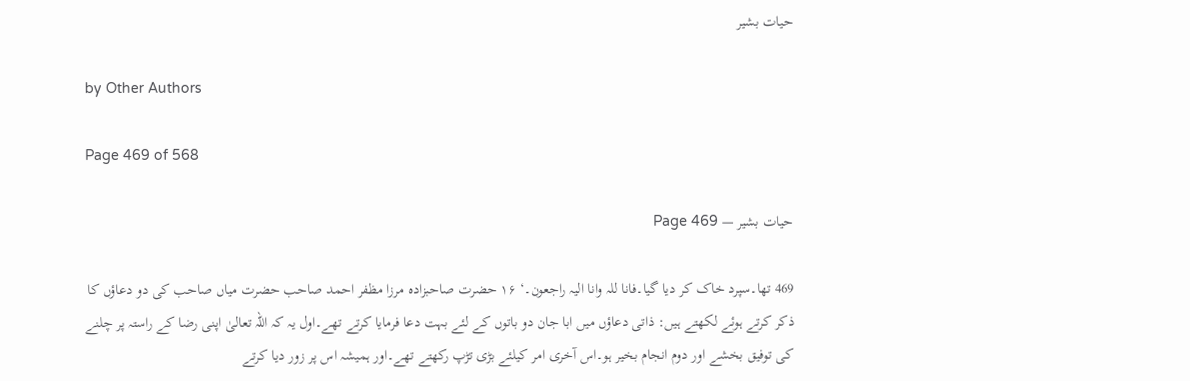حیات بشیر

by Other Authors

Page 469 of 568

حیات بشیر — Page 469

469 تھا۔سپرد خاک کر دیا گیا۔فانا للہ وانا الیہ راجعون۔‘ ۱۶ حضرت صاحبزادہ مرزا مظفر احمد صاحب حضرت میاں صاحب کی دو دعاؤں کا ذکر کرتے ہوئے لکھتے ہیں: ذاتی دعاؤں میں ابا جان دو باتوں کے لئے بہت دعا فرمایا کرتے تھے۔اول یہ کہ اللہ تعالیٰ اپنی رضا کے راستہ پر چلنے کی توفیق بخشے اور دوم انجام بخیر ہو۔اس آخری امر کیلئے بڑی تڑپ رکھتے تھے۔اور ہمیشہ اس پر زور دیا کرتے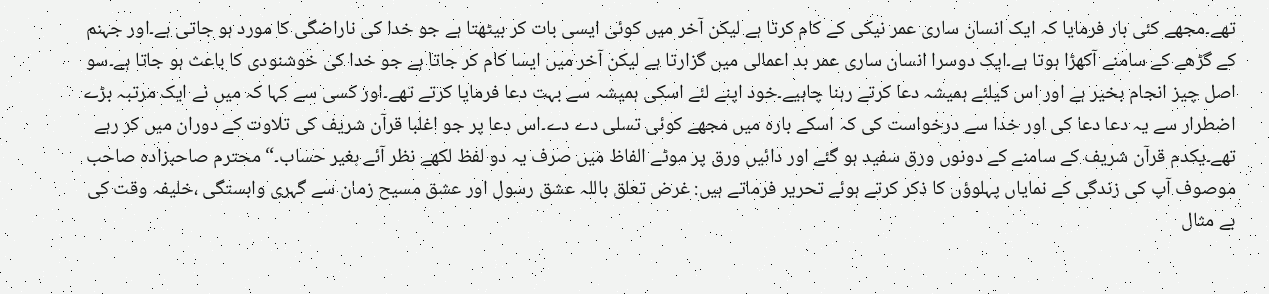تھے۔مجھے کئی بار فرمایا کہ ایک انسان ساری عمر نیکی کے کام کرتا ہے لیکن آخر میں کوئی ایسی بات کر بیٹھتا ہے جو خدا کی ناراضگی کا مورد ہو جاتی ہے۔اور جہنم کے گڑھے کے سامنے آکھڑا ہوتا ہے۔ایک دوسرا انسان ساری عمر بد اعمالی میں گزارتا ہے لیکن آخر میں ایسا کام کر جاتا ہے جو خدا کی خوشنودی کا باعث ہو جاتا ہے۔سو اصل چیز انجام بخیر ہے اور اس کیلئے ہمیشہ دعا کرتے رہنا چاہیے۔خود اپنے لئے اسکی ہمیشہ سے بہت دعا فرمایا کرتے تھے۔اور کسی سے کہا کہ میں نے ایک مرتبہ بڑے اضطرار سے یہ دعا دعا کی اور خدا سے درخواست کی کہ اسکے بارہ میں مجھے کوئی تسلی دے دے۔اس دعا پر جو اغلبا قرآن شریف کی تلاوت کے دوران میں کر رہے تھے۔یکدم قرآن شریف کے سامنے کے دونوں ورق سفید ہو گئے اور دائیں ورق پر موٹے الفاظ میں صرف یہ دو لفظ لکھے نظر آئے بغیر حساب۔“ محترم صاحبزادہ صاحب موصوف آپ کی زندگی کے نمایاں پہلوؤں کا ذکر کرتے ہوئے تحریر فرماتے ہیں: غرض تعلق باللہ عشق رسول اور عشق مسیح زمان سے گہری وابستگی ،خلیفہ وقت کی بے مثال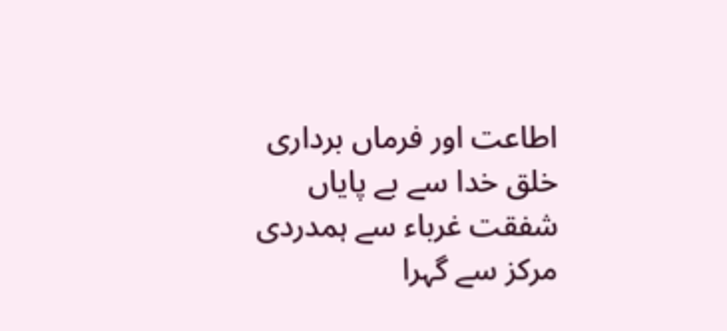اطاعت اور فرماں برداری خلق خدا سے بے پایاں شفقت غرباء سے ہمدردی مرکز سے گہرا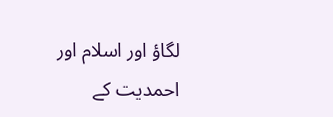لگاؤ اور اسلام اور احمدیت کے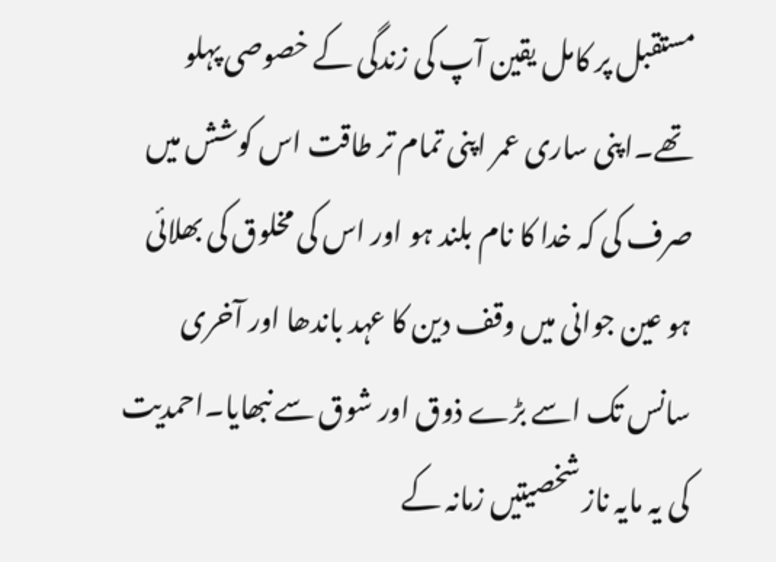مستقبل پر کامل یقین آپ کی زندگی کے خصوصی پہلو تھے۔اپنی ساری عمر اپنی تمام تر طاقت اس کوشش میں صرف کی کہ خدا کا نام بلند ہو اور اس کی مخلوق کی بھلائی ہو عین جوانی میں وقف دین کا عہد باندھا اور آخری سانس تک اسے بڑے ذوق اور شوق سے نبھایا۔احمدیت کی یہ مایہ ناز شخصیتیں زمانہ کے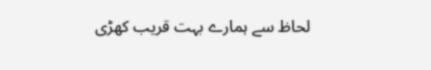لحاظ سے ہمارے بہت قریب کھڑی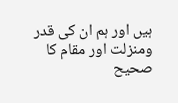ہیں اور ہم ان کی قدر ومنزلت اور مقام کا صحیح